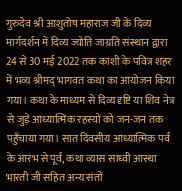गुरुदेव श्री आशुतोष महाराज जी के दिव्य मार्गदर्शन में दिव्य ज्योति जाग्रति संस्थान द्वारा 24 से 30 मई 2022 तक काशी के पवित्र शहर में भव्य श्रीमद् भागवत कथा का आयोजन किया गया। कथा के माध्यम से दिव्य दृष्टि या शिव नेत्र से जुड़े आध्यात्मिक रहस्यों को जन-जन तक पहुँचाया गया। सात दिवसीय आध्यात्मिक पर्व के आरंभ से पूर्व, कथा व्यास साध्वी आस्था भारती जी सहित अन्य संतों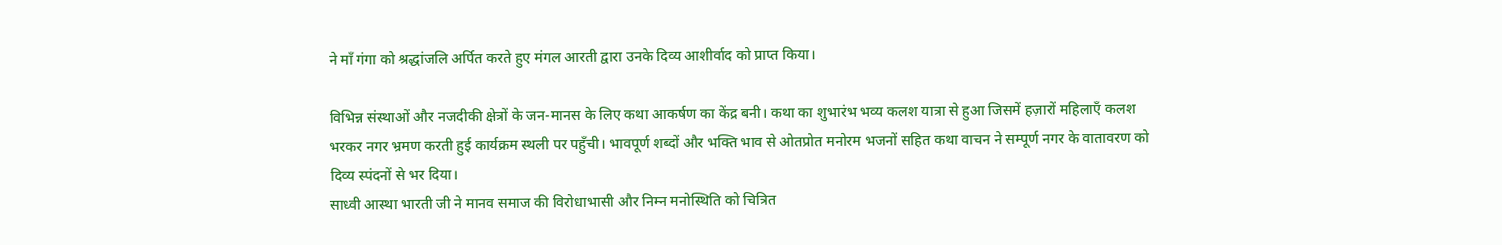ने माँ गंगा को श्रद्धांजलि अर्पित करते हुए मंगल आरती द्वारा उनके दिव्य आशीर्वाद को प्राप्त किया।

विभिन्न संस्थाओं और नजदीकी क्षेत्रों के जन-मानस के लिए कथा आकर्षण का केंद्र बनी। कथा का शुभारंभ भव्य कलश यात्रा से हुआ जिसमें हज़ारों महिलाएँ कलश भरकर नगर भ्रमण करती हुई कार्यक्रम स्थली पर पहुँची। भावपूर्ण शब्दों और भक्ति भाव से ओतप्रोत मनोरम भजनों सहित कथा वाचन ने सम्पूर्ण नगर के वातावरण को दिव्य स्पंदनों से भर दिया।
साध्वी आस्था भारती जी ने मानव समाज की विरोधाभासी और निम्न मनोस्थिति को चित्रित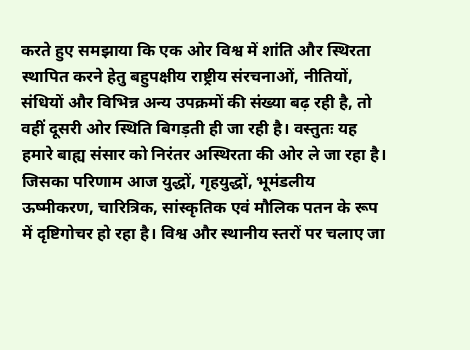करते हुए समझाया कि एक ओर विश्व में शांति और स्थिरता स्थापित करने हेतु बहुपक्षीय राष्ट्रीय संरचनाओं, नीतियों, संधियों और विभिन्न अन्य उपक्रमों की संख्या बढ़ रही है, तो वहीं दूसरी ओर स्थिति बिगड़ती ही जा रही है। वस्तुतः यह हमारे बाह्य संसार को निरंतर अस्थिरता की ओर ले जा रहा है। जिसका परिणाम आज युद्धों, गृहयुद्धों, भूमंडलीय ऊष्मीकरण, चारित्रिक, सांस्कृतिक एवं मौलिक पतन के रूप में दृष्टिगोचर हो रहा है। विश्व और स्थानीय स्तरों पर चलाए जा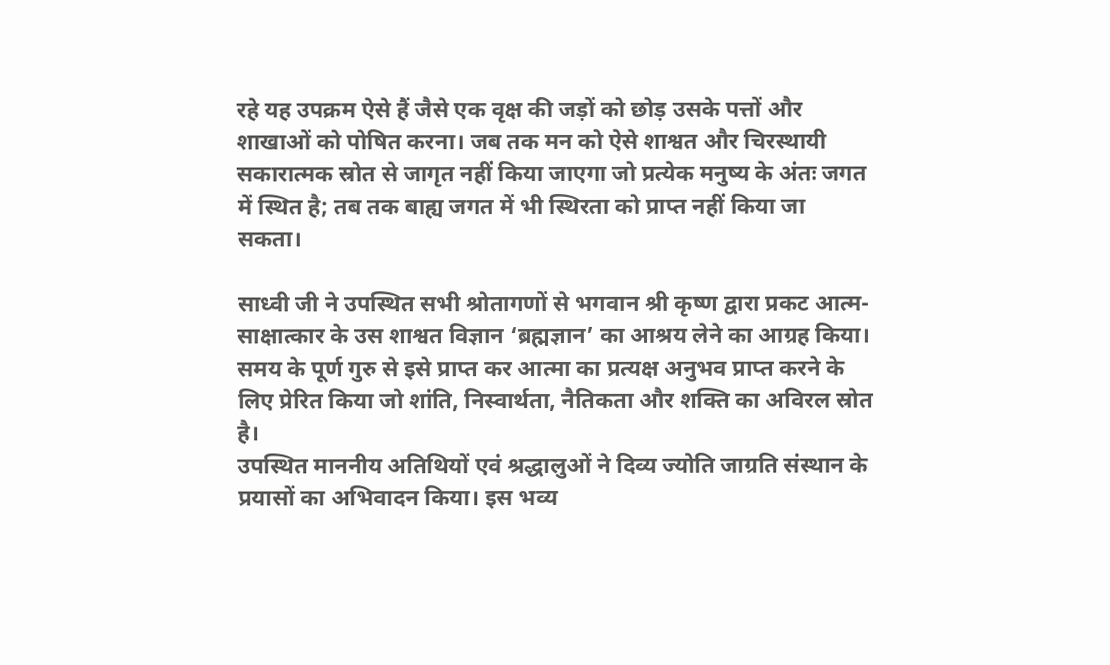रहे यह उपक्रम ऐसे हैं जैसे एक वृक्ष की जड़ों को छोड़ उसके पत्तों और शाखाओं को पोषित करना। जब तक मन को ऐसे शाश्वत और चिरस्थायी सकारात्मक स्रोत से जागृत नहीं किया जाएगा जो प्रत्येक मनुष्य के अंतः जगत में स्थित है; तब तक बाह्य जगत में भी स्थिरता को प्राप्त नहीं किया जा सकता।

साध्वी जी ने उपस्थित सभी श्रोतागणों से भगवान श्री कृष्ण द्वारा प्रकट आत्म-साक्षात्कार के उस शाश्वत विज्ञान ‘ब्रह्मज्ञान’ का आश्रय लेने का आग्रह किया। समय के पूर्ण गुरु से इसे प्राप्त कर आत्मा का प्रत्यक्ष अनुभव प्राप्त करने के लिए प्रेरित किया जो शांति, निस्वार्थता, नैतिकता और शक्ति का अविरल स्रोत है।
उपस्थित माननीय अतिथियों एवं श्रद्धालुओं ने दिव्य ज्योति जाग्रति संस्थान के प्रयासों का अभिवादन किया। इस भव्य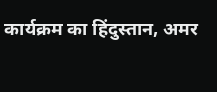कार्यक्रम का हिंदुस्तान, अमर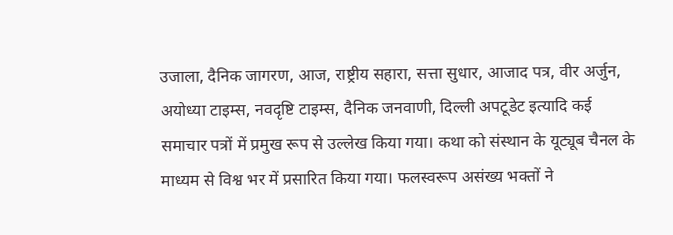उजाला, दैनिक जागरण, आज, राष्ट्रीय सहारा, सत्ता सुधार, आजाद पत्र, वीर अर्जुन, अयोध्या टाइम्स, नवदृष्टि टाइम्स, दैनिक जनवाणी, दिल्ली अपटूडेट इत्यादि कई समाचार पत्रों में प्रमुख रूप से उल्लेख किया गया। कथा को संस्थान के यूट्यूब चैनल के माध्यम से विश्व भर में प्रसारित किया गया। फलस्वरूप असंख्य भक्तों ने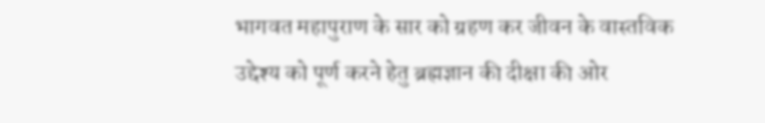भागवत महापुराण के सार को ग्रहण कर जीवन के वास्तविक उद्देश्य को पूर्ण करने हेतु ब्रह्मज्ञान की दीक्षा की ओर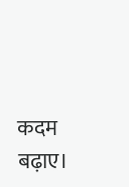कदम बढ़ाए।